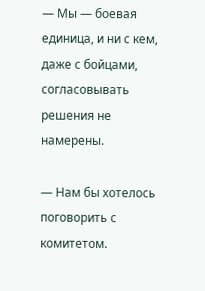— Мы — боевая единица, и ни с кем, даже с бойцами, согласовывать решения не намерены.

— Нам бы хотелось поговорить с комитетом.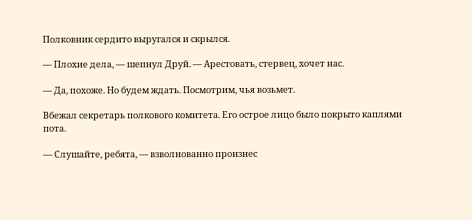Полковник сердито выругался и скрылся.

— Плохие дела, — шепнул Друй. — Арестовать, стервец, хочет нас.

— Да, похоже. Но будем ждать. Посмотрим, чья возьмет.

Вбежал секретарь полкового комитета. Его острое лицо было покрыто каплями пота.

— Слушайте, ребята, — взволнованно произнес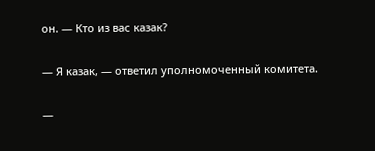он. — Кто из вас казак?

— Я казак, — ответил уполномоченный комитета.

—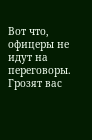Вот что, офицеры не идут на переговоры. Грозят вас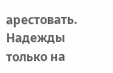арестовать. Надежды только на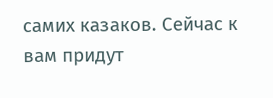самих казаков. Сейчас к вам придут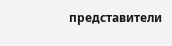представители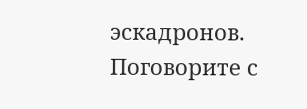эскадронов. Поговорите с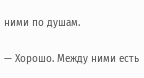ними по душам.

— Хорошо. Между ними есть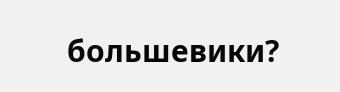большевики?